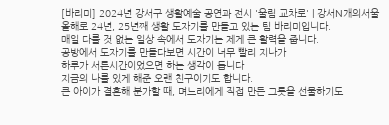[바리미] 2024년 강서구 생활예술 공연과 전시 '울림 교차로' | 강서N개의서울
올해로 24년, 25년째 생활 도자기를 만들고 있는 팀 바리미입니다.
매일 다를 것 없는 일상 속에서 도자기는 제게 큰 활력을 줍니다.
공방에서 도자기를 만들다보면 시간이 너무 빨리 지나가
하루가 서른시간이었으면 하는 생각이 듭니다
지금의 나를 있게 해준 오랜 친구이기도 합니다.
큰 아이가 결혼해 분가할 때, 며느리에게 직접 만든 그릇을 선물하기도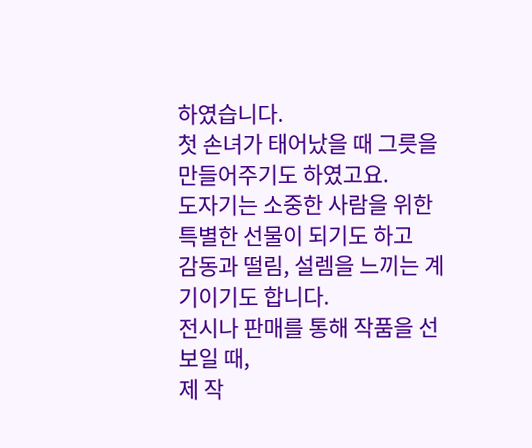하였습니다.
첫 손녀가 태어났을 때 그릇을 만들어주기도 하였고요.
도자기는 소중한 사람을 위한 특별한 선물이 되기도 하고
감동과 떨림, 설렘을 느끼는 계기이기도 합니다.
전시나 판매를 통해 작품을 선보일 때,
제 작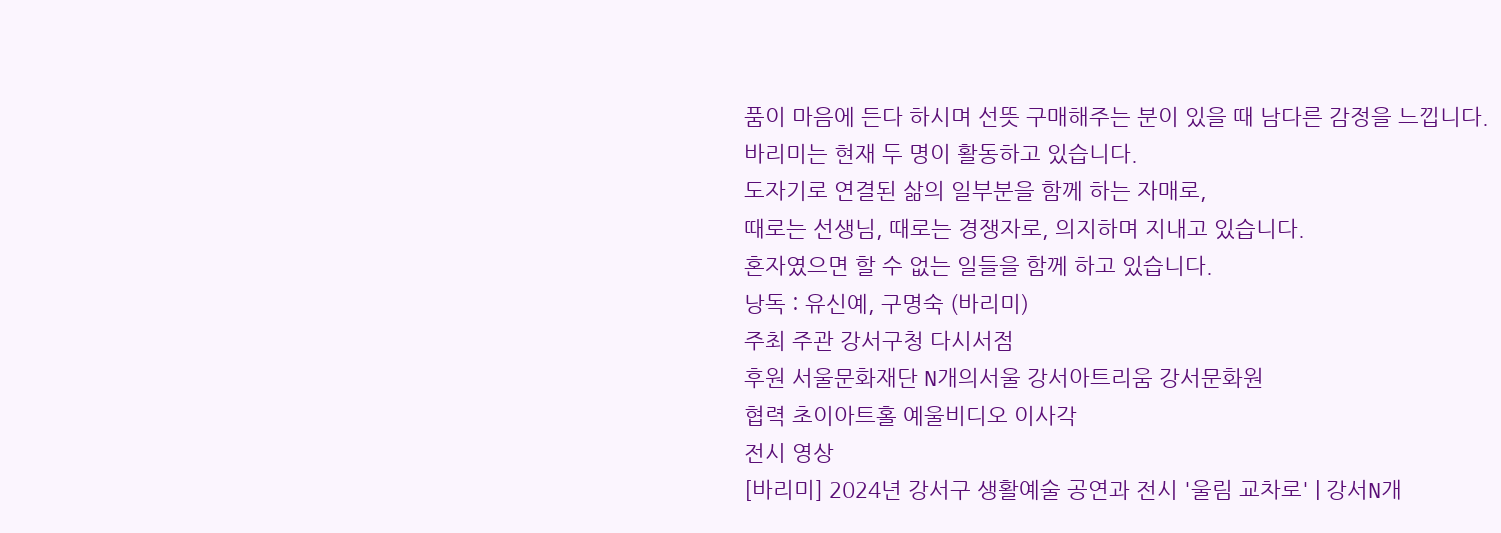품이 마음에 든다 하시며 선뜻 구매해주는 분이 있을 때 남다른 감정을 느낍니다.
바리미는 현재 두 명이 활동하고 있습니다.
도자기로 연결된 삶의 일부분을 함께 하는 자매로,
때로는 선생님, 때로는 경쟁자로, 의지하며 지내고 있습니다.
혼자였으면 할 수 없는 일들을 함께 하고 있습니다.
낭독 : 유신예, 구명숙 (바리미)
주최 주관 강서구청 다시서점
후원 서울문화재단 N개의서울 강서아트리움 강서문화원
협력 초이아트홀 예울비디오 이사각
전시 영상
[바리미] 2024년 강서구 생활예술 공연과 전시 '울림 교차로' | 강서N개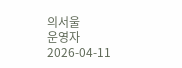의서울
운영자
2026-04-11